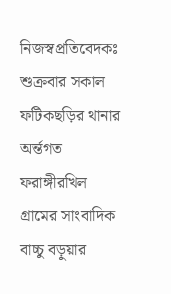নিজস্বপ্রতিবেদকঃ
শুক্রবার সকাল ফটিকছড়ির থানার অর্ন্তগত ফরাঙ্গীরখিল গ্রামের সাংবাদিক বাচ্চু বড়ুয়ার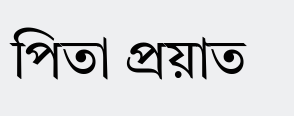পিতা প্রয়াত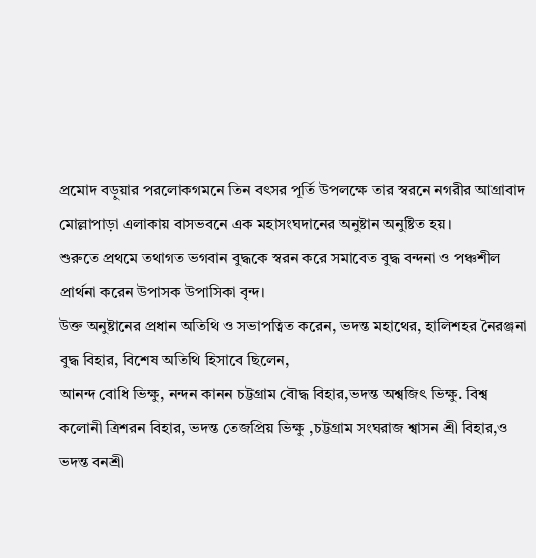প্রমোদ বড়ুয়ার পরলোকগমনে তিন বৎসর পূর্তি উপলক্ষে তার স্বরনে নগরীর আগ্রাবাদ মোল্লাপাড়া এলাকায় বাসভবনে এক মহাসংঘদানের অনুষ্টান অনুষ্টিত হয়।
শুরুতে প্রথমে তথাগত ভগবান বুদ্ধকে স্বরন করে সমাবেত বুদ্ধ বন্দনা ও পঞ্চশীল প্রার্থনা করেন উপাসক উপাসিকা বৃন্দ।
উক্ত অনুষ্টানের প্রধান অতিথি ও সভাপত্বিত করেন, ভদন্ত মহাথের, হালিশহর নৈরঞ্জনা বুদ্ধ বিহার, বিশেষ অতিথি হিসাবে ছিলেন,
আনন্দ বোধি ভিক্ষু, নন্দন কানন চট্টগ্রাম বৌদ্ধ বিহার,ভদন্ত অশ্বজিৎ ভিক্ষু. বিশ্ব কলোনী ত্রিশরন বিহার, ভদন্ত তেজপ্রিয় ভিক্ষু ,চট্টগ্রাম সংঘরাজ শ্বাসন শ্রী বিহার,ও ভদন্ত বনশ্রী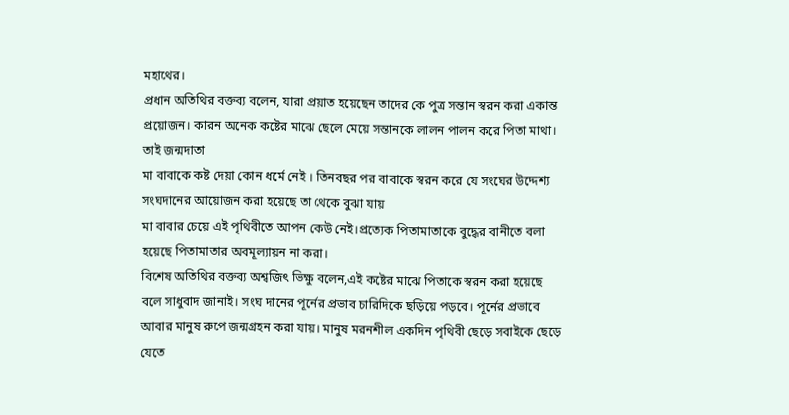মহাথের।
প্রধান অতিথির বক্তব্য বলেন, যারা প্রয়াত হয়েছেন তাদের কে পুত্র সন্তান স্বরন করা একান্ত প্রয়োজন। কারন অনেক কষ্টের মাঝে ছেলে মেয়ে সন্তানকে লালন পালন করে পিতা মাথা। তাই জন্মদাতা
মা বাবাকে কষ্ট দেয়া কোন ধর্মে নেই । তিনবছর পর বাবাকে স্বরন করে যে সংঘের উদ্দেশ্য সংঘদানের আয়োজন করা হয়েছে তা থেকে বুঝা যায়
মা বাবার চেয়ে এই পৃথিবীতে আপন কেউ নেই।প্রত্যেক পিতামাতাকে বুদ্ধের বানীতে বলা হয়েছে পিতামাতার অবমূল্যায়ন না করা।
বিশেষ অতিথির বক্তব্য অশ্বজিৎ ভিক্ষু বলেন,এই কষ্টের মাঝে পিতাকে স্বরন করা হয়েছে বলে সাধুবাদ জানাই। সংঘ দানের পূর্নের প্রভাব চারিদিকে ছড়িয়ে পড়বে। পূর্নের প্রভাবে আবার মানুষ রুপে জন্মগ্রহন করা যায়। মানুষ মরনশীল একদিন পৃথিবী ছেড়ে সবাইকে ছেড়ে যেতে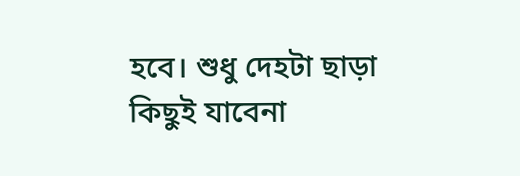হবে। শুধু দেহটা ছাড়া কিছুই যাবেনা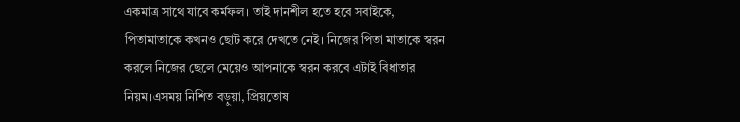একমাত্র সাথে যাবে কর্মফল। তাই দানশীল হতে হবে সবাইকে, পিতামাতাকে কখনও ছোট করে দেখতে নেই। নিজের পিতা মাতাকে স্বরন করলে নিজের ছেলে মেয়েও আপনাকে স্বরন করবে এটাই বিধাতার নিয়ম।এসময় নিশিত বড়ুয়া, প্রিয়তোষ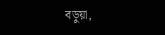বড়ুয়া,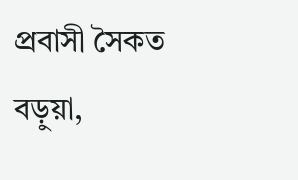প্রবাসী সৈকত বড়ুয়া,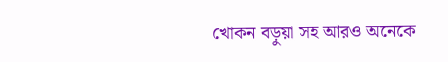খোকন বড়ুয়া সহ আরও অনেকে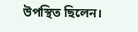উপস্থিত ছিলেন।